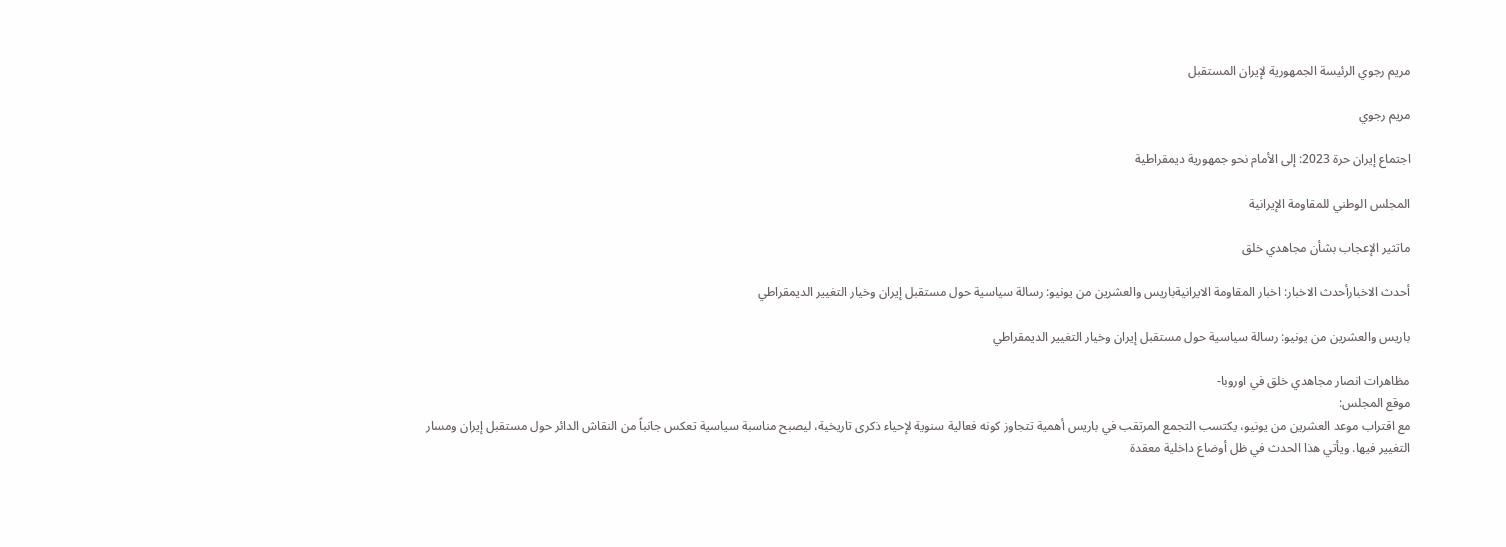مريم رجوي الرئيسة الجمهورية لإيران المستقبل

مريم رجوي

اجتماع إيران حرة 2023: إلى الأمام نحو جمهورية ديمقراطية

المجلس الوطني للمقاومة الإيرانية

ماتثير الإعجاب بشأن مجاهدي خلق

أحدث الاخبارأحدث الاخبار: اخبار المقاومة الايرانيةباريس والعشرين من يونيو: رسالة سياسية حول مستقبل إيران وخيار التغيير الديمقراطي

باريس والعشرين من يونيو: رسالة سياسية حول مستقبل إيران وخيار التغيير الديمقراطي

مظاهرات انصار مجاهدي خلق في اوروبا-
موقع المجلس:
مع اقتراب موعد العشرين من يونيو، يكتسب التجمع المرتقب في باريس أهمية تتجاوز كونه فعالية سنوية لإحياء ذكرى تاريخية، ليصبح مناسبة سياسية تعكس جانباً من النقاش الدائر حول مستقبل إيران ومسار التغيير فيها. ويأتي هذا الحدث في ظل أوضاع داخلية معقدة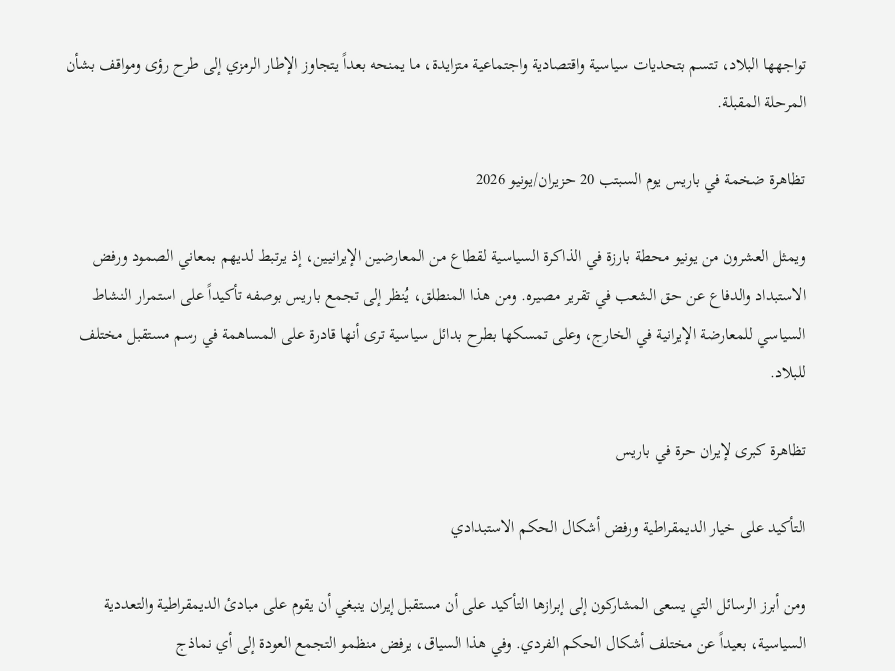تواجهها البلاد، تتسم بتحديات سياسية واقتصادية واجتماعية متزايدة، ما يمنحه بعداً يتجاوز الإطار الرمزي إلى طرح رؤى ومواقف بشأن المرحلة المقبلة.

تظاهرة ضخمة في باريس يوم السبتب 20 حزيران/يونيو 2026

ويمثل العشرون من يونيو محطة بارزة في الذاكرة السياسية لقطاع من المعارضين الإيرانيين، إذ يرتبط لديهم بمعاني الصمود ورفض الاستبداد والدفاع عن حق الشعب في تقرير مصيره. ومن هذا المنطلق، يُنظر إلى تجمع باريس بوصفه تأكيداً على استمرار النشاط السياسي للمعارضة الإيرانية في الخارج، وعلى تمسكها بطرح بدائل سياسية ترى أنها قادرة على المساهمة في رسم مستقبل مختلف للبلاد.

تظاهرة كبرى لإيران حرة في باريس

التأكيد على خيار الديمقراطية ورفض أشكال الحكم الاستبدادي

ومن أبرز الرسائل التي يسعى المشاركون إلى إبرازها التأكيد على أن مستقبل إيران ينبغي أن يقوم على مبادئ الديمقراطية والتعددية السياسية، بعيداً عن مختلف أشكال الحكم الفردي. وفي هذا السياق، يرفض منظمو التجمع العودة إلى أي نماذج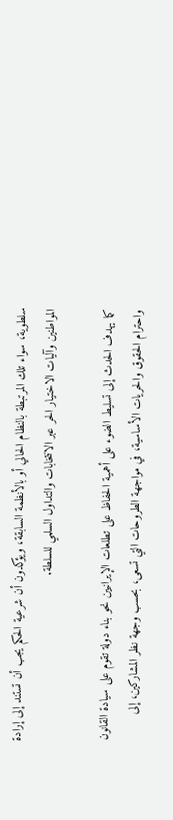سلطوية، سواء تلك المرتبطة بالنظام الحالي أو بالأنظمة السابقة، ويؤكدون أن شرعية الحكم يجب أن تستند إلى إرادة المواطنين وآليات الاختيار الحر عبر الانتخابات والتداول السلمي للسلطة.

كما يهدف الحدث إلى تسليط الضوء على أهمية الحفاظ على تطلعات الإيرانيين نحو بناء دولة تقوم على سيادة القانون واحترام الحقوق والحريات الأساسية، في مواجهة الطروحات التي تسعى، بحسب وجهة نظر المشاركين، إلى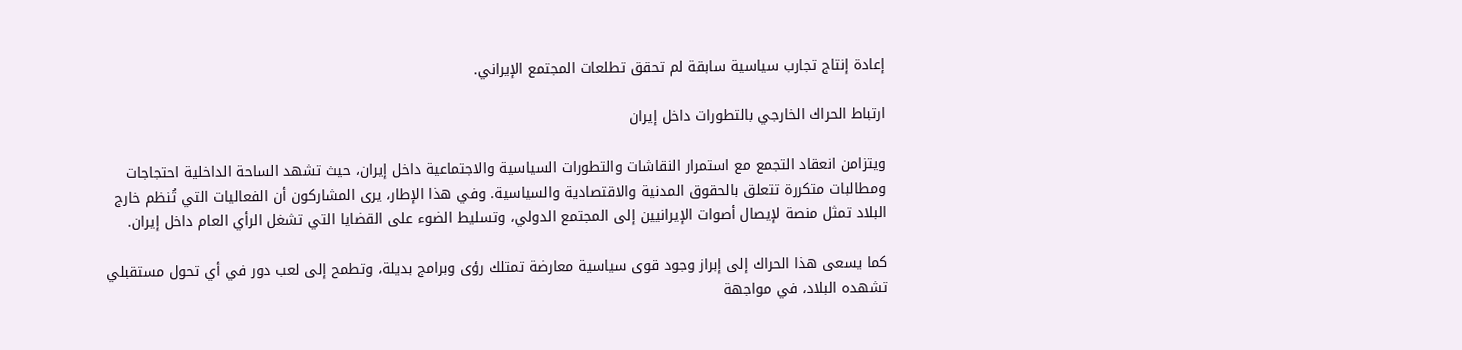إعادة إنتاج تجارب سياسية سابقة لم تحقق تطلعات المجتمع الإيراني.

ارتباط الحراك الخارجي بالتطورات داخل إيران

ويتزامن انعقاد التجمع مع استمرار النقاشات والتطورات السياسية والاجتماعية داخل إيران، حيث تشهد الساحة الداخلية احتجاجات ومطالبات متكررة تتعلق بالحقوق المدنية والاقتصادية والسياسية. وفي هذا الإطار، يرى المشاركون أن الفعاليات التي تُنظم خارج البلاد تمثل منصة لإيصال أصوات الإيرانيين إلى المجتمع الدولي، وتسليط الضوء على القضايا التي تشغل الرأي العام داخل إيران.

كما يسعى هذا الحراك إلى إبراز وجود قوى سياسية معارضة تمتلك رؤى وبرامج بديلة، وتطمح إلى لعب دور في أي تحول مستقبلي تشهده البلاد، في مواجهة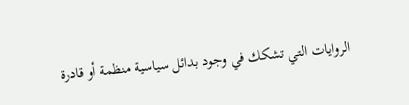الروايات التي تشكك في وجود بدائل سياسية منظمة أو قادرة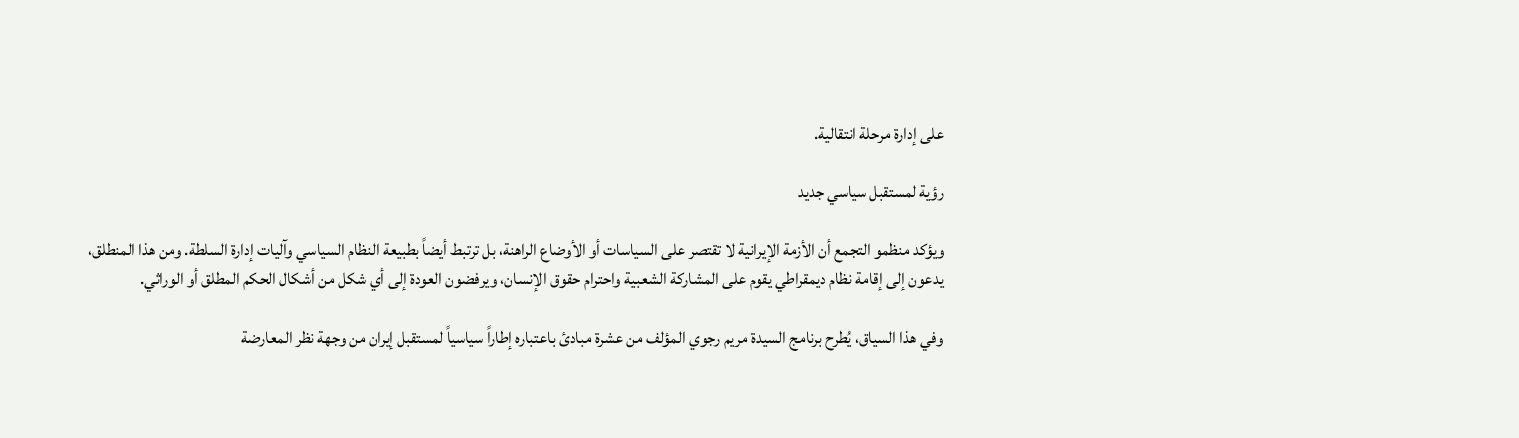على إدارة مرحلة انتقالية.

رؤية لمستقبل سياسي جديد

ويؤكد منظمو التجمع أن الأزمة الإيرانية لا تقتصر على السياسات أو الأوضاع الراهنة، بل ترتبط أيضاً بطبيعة النظام السياسي وآليات إدارة السلطة. ومن هذا المنطلق، يدعون إلى إقامة نظام ديمقراطي يقوم على المشاركة الشعبية واحترام حقوق الإنسان، ويرفضون العودة إلى أي شكل من أشكال الحكم المطلق أو الوراثي.

وفي هذا السياق، يُطرح برنامج السيدة مريم رجوي المؤلف من عشرة مبادئ باعتباره إطاراً سياسياً لمستقبل إيران من وجهة نظر المعارضة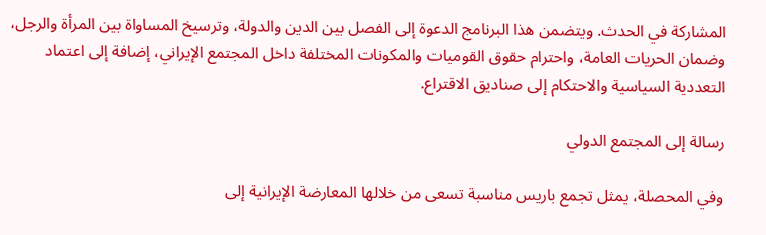المشاركة في الحدث. ويتضمن هذا البرنامج الدعوة إلى الفصل بين الدين والدولة، وترسيخ المساواة بين المرأة والرجل، وضمان الحريات العامة، واحترام حقوق القوميات والمكونات المختلفة داخل المجتمع الإيراني، إضافة إلى اعتماد التعددية السياسية والاحتكام إلى صناديق الاقتراع.

رسالة إلى المجتمع الدولي

وفي المحصلة، يمثل تجمع باريس مناسبة تسعى من خلالها المعارضة الإيرانية إلى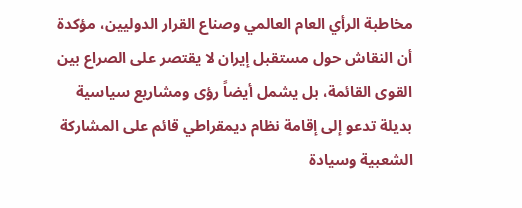مخاطبة الرأي العام العالمي وصناع القرار الدوليين، مؤكدة أن النقاش حول مستقبل إيران لا يقتصر على الصراع بين القوى القائمة، بل يشمل أيضاً رؤى ومشاريع سياسية بديلة تدعو إلى إقامة نظام ديمقراطي قائم على المشاركة الشعبية وسيادة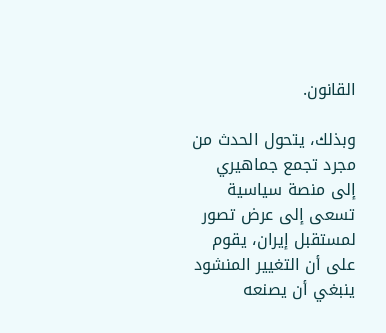القانون.

وبذلك، يتحول الحدث من مجرد تجمع جماهيري إلى منصة سياسية تسعى إلى عرض تصور لمستقبل إيران، يقوم على أن التغيير المنشود ينبغي أن يصنعه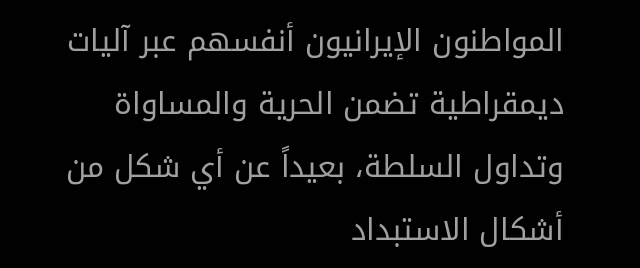المواطنون الإيرانيون أنفسهم عبر آليات ديمقراطية تضمن الحرية والمساواة وتداول السلطة، بعيداً عن أي شكل من أشكال الاستبداد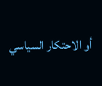أو الاحتكار السياسي